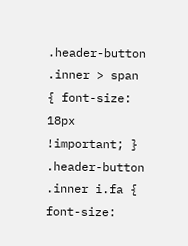.header-button .inner > span { font-size: 18px !important; } .header-button .inner i.fa { font-size: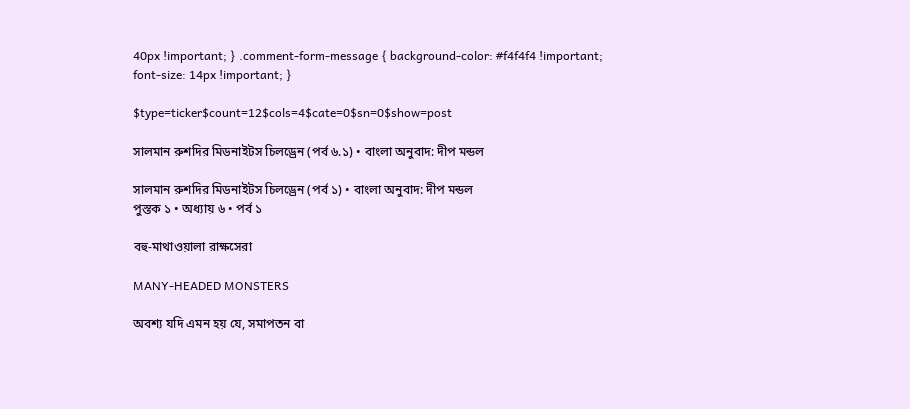40px !important; } .comment-form-message { background-color: #f4f4f4 !important; font-size: 14px !important; }

$type=ticker$count=12$cols=4$cate=0$sn=0$show=post

সালমান রুশদির মিডনাইটস চিলড্রেন (পর্ব ৬.১) • বাংলা অনুবাদ: দীপ মন্ডল

সালমান রুশদির মিডনাইটস চিলড্রেন (পর্ব ১) • বাংলা অনুবাদ: দীপ মন্ডল
পুস্তক ১ • অধ্যায় ৬ • পর্ব ১

বহু-মাথাওয়ালা রাক্ষসেরা

MANY-HEADED MONSTERS

অবশ্য যদি এমন হয় যে, সমাপতন বা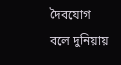দৈবযোগ বলে দুনিয়ায়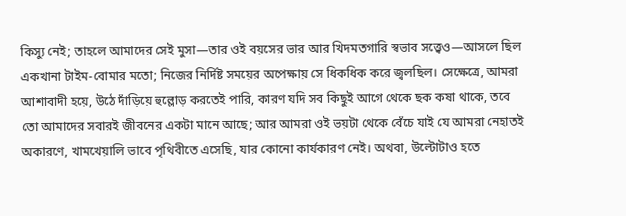কিস্যু নেই; তাহলে আমাদের সেই মুসা—তার ওই বয়সের ভার আর খিদমতগারি স্বভাব সত্ত্বেও—আসলে ছিল একখানা টাইম-বোমার মতো; নিজের নির্দিষ্ট সময়ের অপেক্ষায় সে ধিকধিক করে জ্বলছিল। সেক্ষেত্রে, আমরা আশাবাদী হয়ে, উঠে দাঁড়িয়ে হুল্লোড় করতেই পারি, কারণ যদি সব কিছুই আগে থেকে ছক কষা থাকে, তবে তো আমাদের সবারই জীবনের একটা মানে আছে; আর আমরা ওই ভয়টা থেকে বেঁচে যাই যে আমরা নেহাতই অকারণে, খামখেয়ালি ভাবে পৃথিবীতে এসেছি, যার কোনো কার্যকারণ নেই। অথবা, উল্টোটাও হতে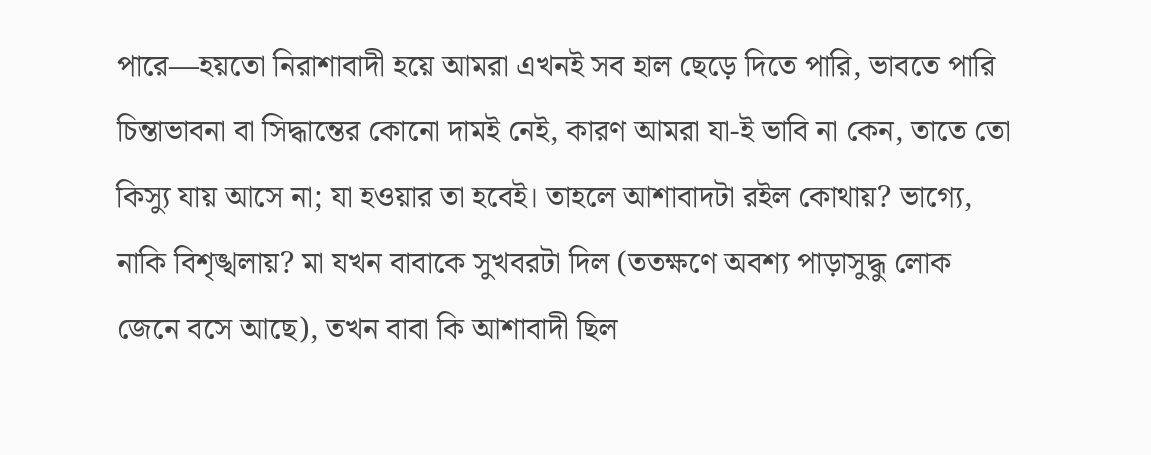পারে—হয়তো নিরাশাবাদী হয়ে আমরা এখনই সব হাল ছেড়ে দিতে পারি, ভাবতে পারি চিন্তাভাবনা বা সিদ্ধান্তের কোনো দামই নেই, কারণ আমরা যা-ই ভাবি না কেন, তাতে তো কিস্যু যায় আসে না; যা হওয়ার তা হবেই। তাহলে আশাবাদটা রইল কোথায়? ভাগ্যে, নাকি বিশৃঙ্খলায়? মা যখন বাবাকে সুখবরটা দিল (ততক্ষণে অবশ্য পাড়াসুদ্ধু লোক জেনে বসে আছে), তখন বাবা কি আশাবাদী ছিল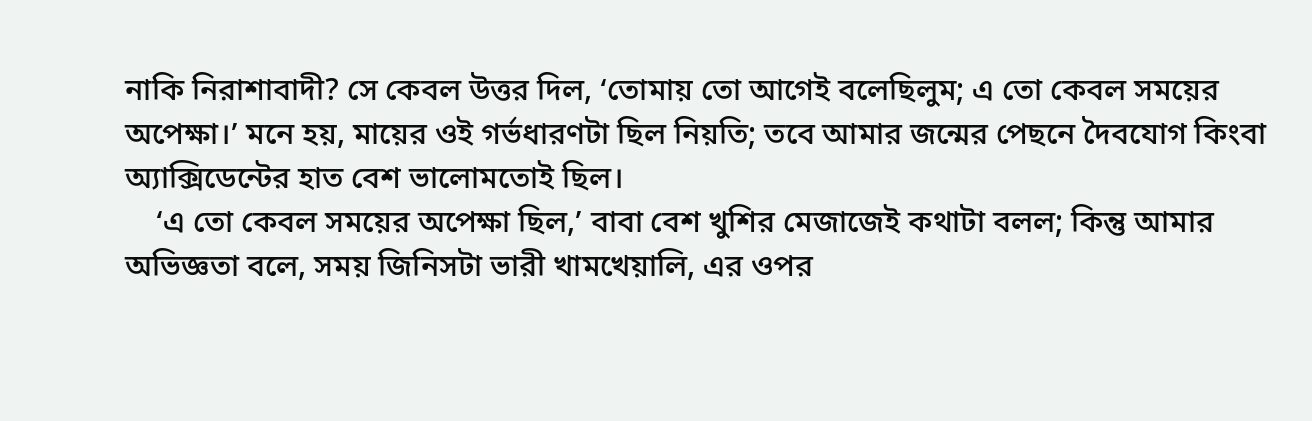নাকি নিরাশাবাদী? সে কেবল উত্তর দিল, ‘তোমায় তো আগেই বলেছিলুম; এ তো কেবল সময়ের অপেক্ষা।’ মনে হয়, মায়ের ওই গর্ভধারণটা ছিল নিয়তি; তবে আমার জন্মের পেছনে দৈবযোগ কিংবা অ্যাক্সিডেন্টের হাত বেশ ভালোমতোই ছিল।
    ‘এ তো কেবল সময়ের অপেক্ষা ছিল,’ বাবা বেশ খুশির মেজাজেই কথাটা বলল; কিন্তু আমার অভিজ্ঞতা বলে, সময় জিনিসটা ভারী খামখেয়ালি, এর ওপর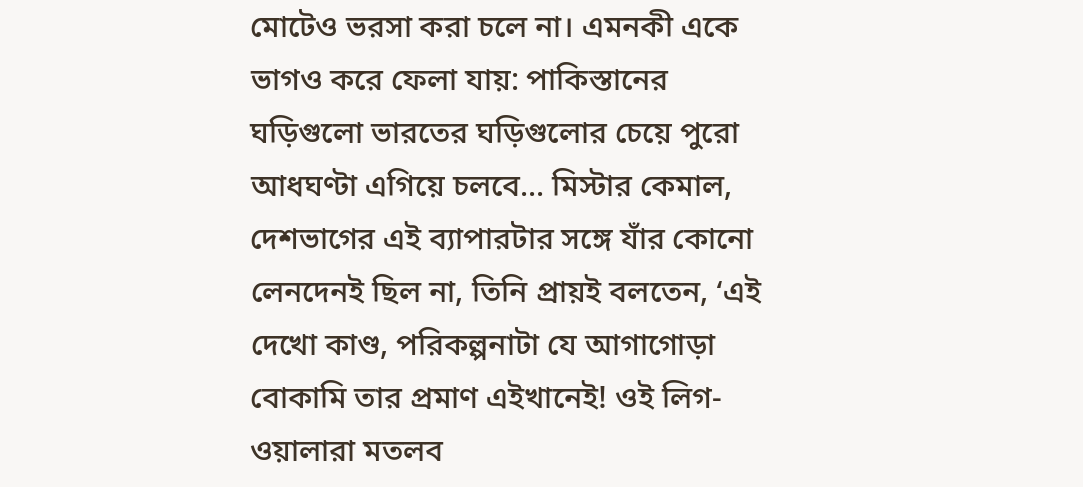মোটেও ভরসা করা চলে না। এমনকী একে ভাগও করে ফেলা যায়: পাকিস্তানের ঘড়িগুলো ভারতের ঘড়িগুলোর চেয়ে পুরো আধঘণ্টা এগিয়ে চলবে... মিস্টার কেমাল, দেশভাগের এই ব্যাপারটার সঙ্গে যাঁর কোনো লেনদেনই ছিল না, তিনি প্রায়ই বলতেন, ‘এই দেখো কাণ্ড, পরিকল্পনাটা যে আগাগোড়া বোকামি তার প্রমাণ এইখানেই! ওই লিগ-ওয়ালারা মতলব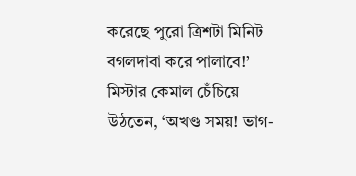করেছে পুরো ত্রিশটা মিনিট বগলদাবা করে পালাবে!’ মিস্টার কেমাল চেঁচিয়ে উঠতেন, ‘অখণ্ড সময়! ভাগ-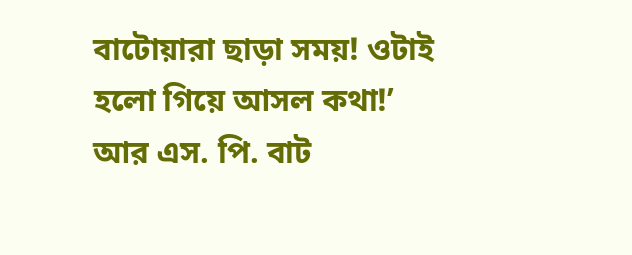বাটোয়ারা ছাড়া সময়! ওটাই হলো গিয়ে আসল কথা!’ আর এস. পি. বাট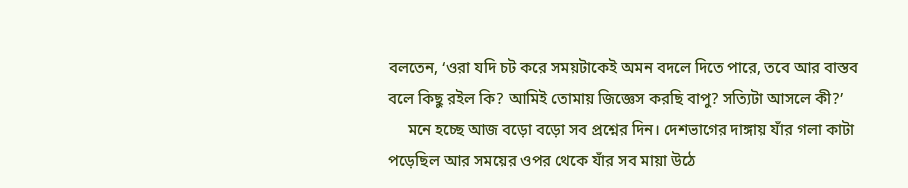বলতেন, ‘ওরা যদি চট করে সময়টাকেই অমন বদলে দিতে পারে, তবে আর বাস্তব বলে কিছু রইল কি? আমিই তোমায় জিজ্ঞেস করছি বাপু? সত্যিটা আসলে কী?’
     মনে হচ্ছে আজ বড়ো বড়ো সব প্রশ্নের দিন। দেশভাগের দাঙ্গায় যাঁর গলা কাটা পড়েছিল আর সময়ের ওপর থেকে যাঁর সব মায়া উঠে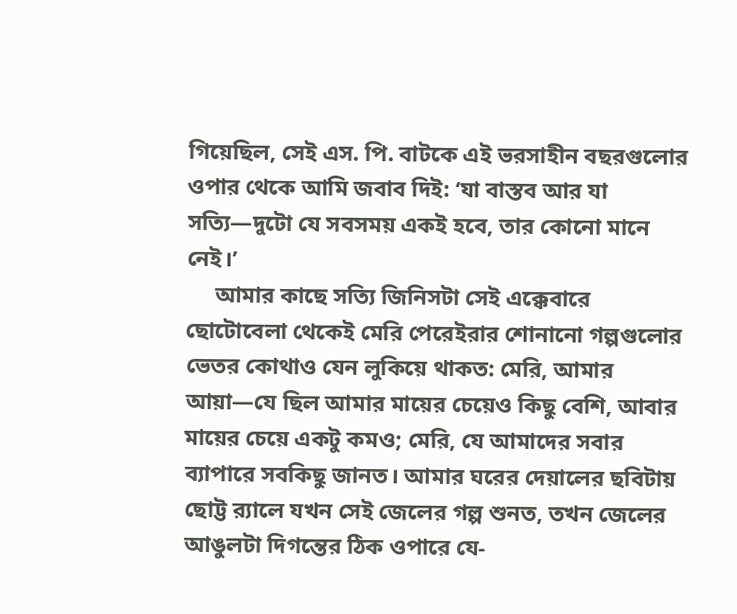গিয়েছিল, সেই এস. পি. বাটকে এই ভরসাহীন বছরগুলোর ওপার থেকে আমি জবাব দিই: ‘যা বাস্তব আর যা সত্যি—দুটো যে সবসময় একই হবে, তার কোনো মানে নেই।’
     আমার কাছে সত্যি জিনিসটা সেই এক্কেবারে ছোটোবেলা থেকেই মেরি পেরেইরার শোনানো গল্পগুলোর ভেতর কোথাও যেন লুকিয়ে থাকত: মেরি, আমার আয়া—যে ছিল আমার মায়ের চেয়েও কিছু বেশি, আবার মায়ের চেয়ে একটু কমও; মেরি, যে আমাদের সবার ব্যাপারে সবকিছু জানত। আমার ঘরের দেয়ালের ছবিটায় ছোট্ট র‍্যালে যখন সেই জেলের গল্প শুনত, তখন জেলের আঙুলটা দিগন্তের ঠিক ওপারে যে-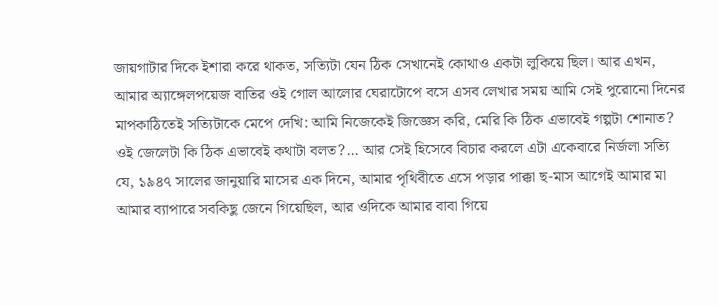জায়গাটার দিকে ইশারা করে থাকত, সত্যিটা যেন ঠিক সেখানেই কোথাও একটা লুকিয়ে ছিল। আর এখন, আমার অ্যাঙ্গেলপয়েজ বাতির ওই গোল আলোর ঘেরাটোপে বসে এসব লেখার সময় আমি সেই পুরোনো দিনের মাপকাঠিতেই সত্যিটাকে মেপে দেখি: আমি নিজেকেই জিজ্ঞেস করি, মেরি কি ঠিক এভাবেই গল্পটা শোনাত? ওই জেলেটা কি ঠিক এভাবেই কথাটা বলত?... আর সেই হিসেবে বিচার করলে এটা একেবারে নির্জলা সত্যি যে, ১৯৪৭ সালের জানুয়ারি মাসের এক দিনে, আমার পৃথিবীতে এসে পড়ার পাক্কা ছ-মাস আগেই আমার মা আমার ব্যাপারে সবকিছু জেনে গিয়েছিল, আর ওদিকে আমার বাবা গিয়ে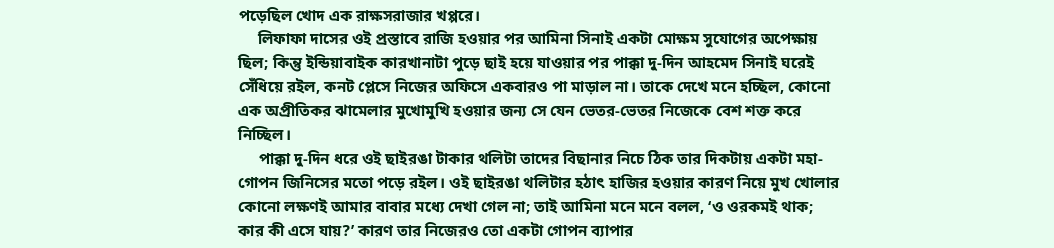পড়েছিল খোদ এক রাক্ষসরাজার খপ্পরে।
     লিফাফা দাসের ওই প্রস্তাবে রাজি হওয়ার পর আমিনা সিনাই একটা মোক্ষম সুযোগের অপেক্ষায় ছিল; কিন্তু ইন্ডিয়াবাইক কারখানাটা পুড়ে ছাই হয়ে যাওয়ার পর পাক্কা দু-দিন আহমেদ সিনাই ঘরেই সেঁধিয়ে রইল, কনট প্লেসে নিজের অফিসে একবারও পা মাড়াল না। তাকে দেখে মনে হচ্ছিল, কোনো এক অপ্রীতিকর ঝামেলার মুখোমুখি হওয়ার জন্য সে যেন ভেতর-ভেতর নিজেকে বেশ শক্ত করে নিচ্ছিল।
     পাক্কা দু-দিন ধরে ওই ছাইরঙা টাকার থলিটা তাদের বিছানার নিচে ঠিক তার দিকটায় একটা মহা-গোপন জিনিসের মতো পড়ে রইল। ওই ছাইরঙা থলিটার হঠাৎ হাজির হওয়ার কারণ নিয়ে মুখ খোলার কোনো লক্ষণই আমার বাবার মধ্যে দেখা গেল না; তাই আমিনা মনে মনে বলল, ‘ও ওরকমই থাক; কার কী এসে যায়?’ কারণ তার নিজেরও তো একটা গোপন ব্যাপার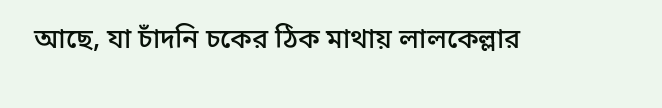আছে, যা চাঁদনি চকের ঠিক মাথায় লালকেল্লার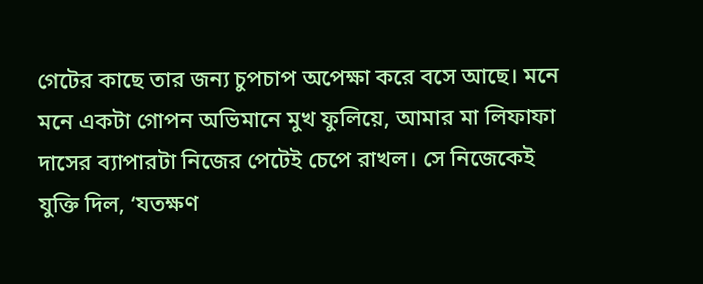গেটের কাছে তার জন্য চুপচাপ অপেক্ষা করে বসে আছে। মনে মনে একটা গোপন অভিমানে মুখ ফুলিয়ে, আমার মা লিফাফা দাসের ব্যাপারটা নিজের পেটেই চেপে রাখল। সে নিজেকেই যুক্তি দিল, ‘যতক্ষণ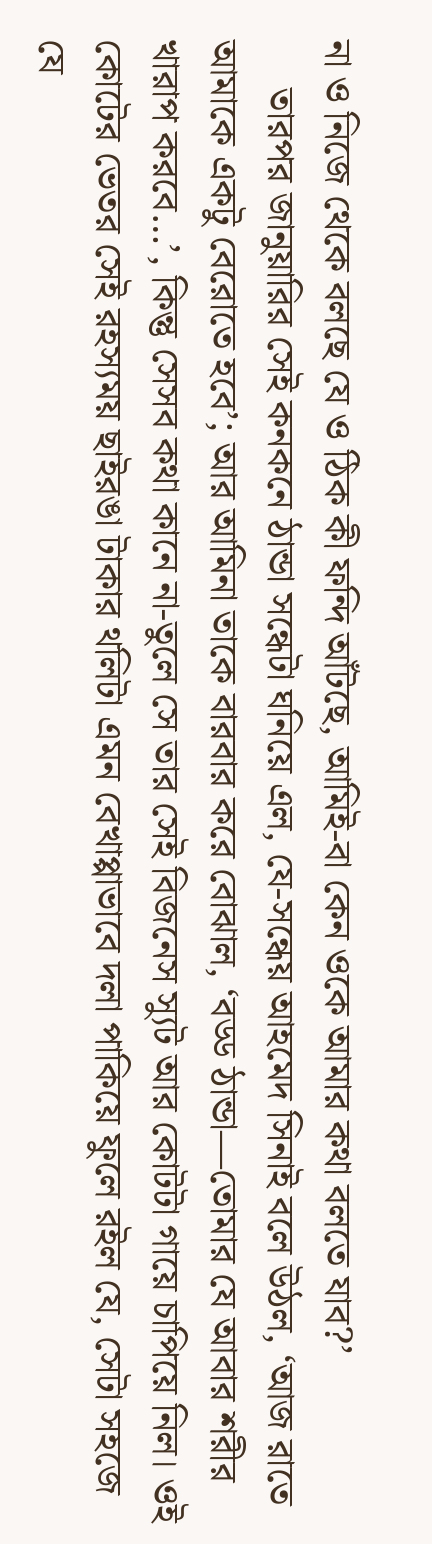না ও নিজে থেকে বলছে যে ও ঠিক কী ফন্দি আঁটছে, আমিই-বা কেন ওকে আমার কথা বলতে যাব?’
     তারপর জানুয়ারির সেই কনকনে ঠান্ডা সন্ধেটা ঘনিয়ে এল, যে-সন্ধেয় আহমেদ সিনাই বলে উঠল, ‘আজ রাতে আমাকে একটু বেরোতে হবে’; আর আমিনা তাকে বারবার করে বোঝাল, ‘বড্ড ঠান্ডা—তোমার যে আবার শরীর খারাপ করবে…’, কিন্তু সেসব কথা কানে না-তুলে সে তার সেই বিজনেস স্যুট আর কোটটা গায়ে চাপিয়ে নিল। ওই কোটের ভেতর সেই রহস্যময় ছাইরঙা টাকার থলিটা এমন বেখাপ্পাভাবে দলা পাকিয়ে ফুলে রইল যে, সেটা সহজে যে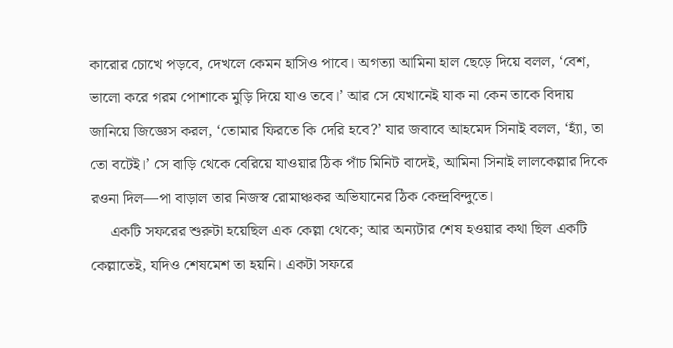কারোর চোখে পড়বে, দেখলে কেমন হাসিও পাবে। অগত্যা আমিনা হাল ছেড়ে দিয়ে বলল, ‘বেশ, ভালো করে গরম পোশাকে মুড়ি দিয়ে যাও তবে।’ আর সে যেখানেই যাক না কেন তাকে বিদায় জানিয়ে জিজ্ঞেস করল, ‘তোমার ফিরতে কি দেরি হবে?’ যার জবাবে আহমেদ সিনাই বলল, ‘হ্যাঁ, তা তো বটেই।’ সে বাড়ি থেকে বেরিয়ে যাওয়ার ঠিক পাঁচ মিনিট বাদেই, আমিনা সিনাই লালকেল্লার দিকে রওনা দিল—পা বাড়াল তার নিজস্ব রোমাঞ্চকর অভিযানের ঠিক কেন্দ্রবিন্দুতে।
     একটি সফরের শুরুটা হয়েছিল এক কেল্লা থেকে; আর অন্যটার শেষ হওয়ার কথা ছিল একটি কেল্লাতেই, যদিও শেষমেশ তা হয়নি। একটা সফরে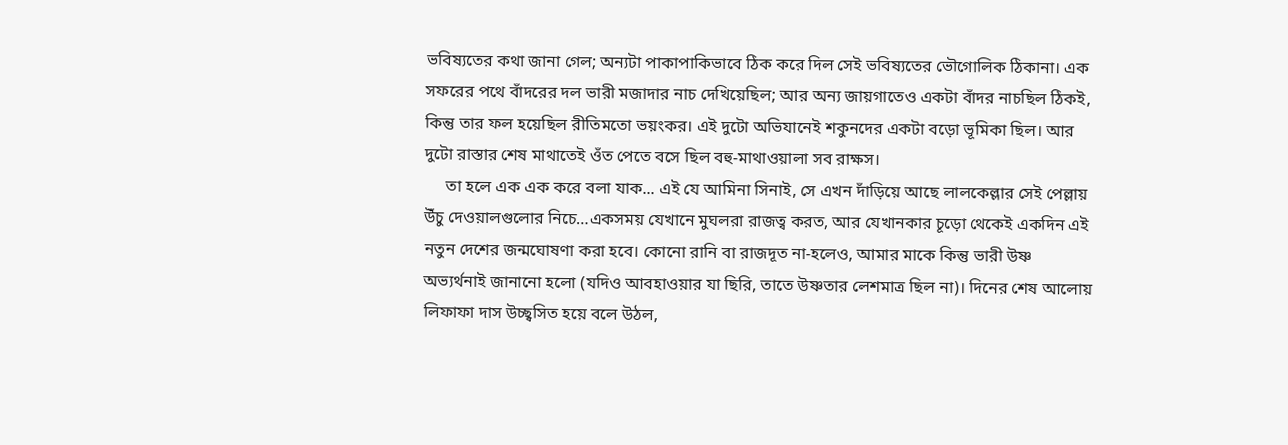ভবিষ্যতের কথা জানা গেল; অন্যটা পাকাপাকিভাবে ঠিক করে দিল সেই ভবিষ্যতের ভৌগোলিক ঠিকানা। এক সফরের পথে বাঁদরের দল ভারী মজাদার নাচ দেখিয়েছিল; আর অন্য জায়গাতেও একটা বাঁদর নাচছিল ঠিকই, কিন্তু তার ফল হয়েছিল রীতিমতো ভয়ংকর। এই দুটো অভিযানেই শকুনদের একটা বড়ো ভূমিকা ছিল। আর দুটো রাস্তার শেষ মাথাতেই ওঁত পেতে বসে ছিল বহু-মাথাওয়ালা সব রাক্ষস।
     তা হলে এক এক করে বলা যাক... এই যে আমিনা সিনাই, সে এখন দাঁড়িয়ে আছে লালকেল্লার সেই পেল্লায় উঁচু দেওয়ালগুলোর নিচে…একসময় যেখানে মুঘলরা রাজত্ব করত, আর যেখানকার চূড়ো থেকেই একদিন এই নতুন দেশের জন্মঘোষণা করা হবে। কোনো রানি বা রাজদূত না-হলেও, আমার মাকে কিন্তু ভারী উষ্ণ অভ্যর্থনাই জানানো হলো (যদিও আবহাওয়ার যা ছিরি, তাতে উষ্ণতার লেশমাত্র ছিল না)। দিনের শেষ আলোয় লিফাফা দাস উচ্ছ্বসিত হয়ে বলে উঠল,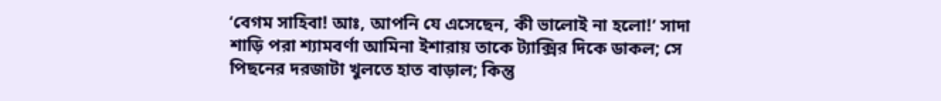‘বেগম সাহিবা! আঃ, আপনি যে এসেছেন, কী ভালোই না হলো!’ সাদা শাড়ি পরা শ্যামবর্ণা আমিনা ইশারায় তাকে ট্যাক্সির দিকে ডাকল; সে পিছনের দরজাটা খুলতে হাত বাড়াল; কিন্তু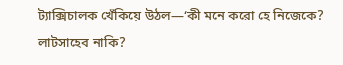ট্যাক্সিচালক খেঁকিয়ে উঠল—‘কী মনে করো হে নিজেকে? লাটসাহেব নাকি?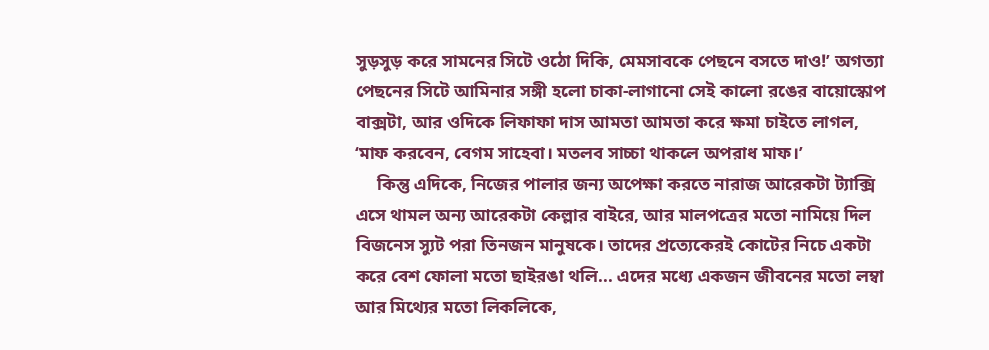সুড়সুড় করে সামনের সিটে ওঠো দিকি, মেমসাবকে পেছনে বসতে দাও!’ অগত্যা পেছনের সিটে আমিনার সঙ্গী হলো চাকা-লাগানো সেই কালো রঙের বায়োস্কোপ বাক্সটা, আর ওদিকে লিফাফা দাস আমতা আমতা করে ক্ষমা চাইতে লাগল, ‘মাফ করবেন, বেগম সাহেবা। মতলব সাচ্চা থাকলে অপরাধ মাফ।’
     কিন্তু এদিকে, নিজের পালার জন্য অপেক্ষা করতে নারাজ আরেকটা ট্যাক্সি এসে থামল অন্য আরেকটা কেল্লার বাইরে, আর মালপত্রের মতো নামিয়ে দিল বিজনেস স্যুট পরা তিনজন মানুষকে। তাদের প্রত্যেকেরই কোটের নিচে একটা করে বেশ ফোলা মতো ছাইরঙা থলি... এদের মধ্যে একজন জীবনের মতো লম্বা আর মিথ্যের মতো লিকলিকে,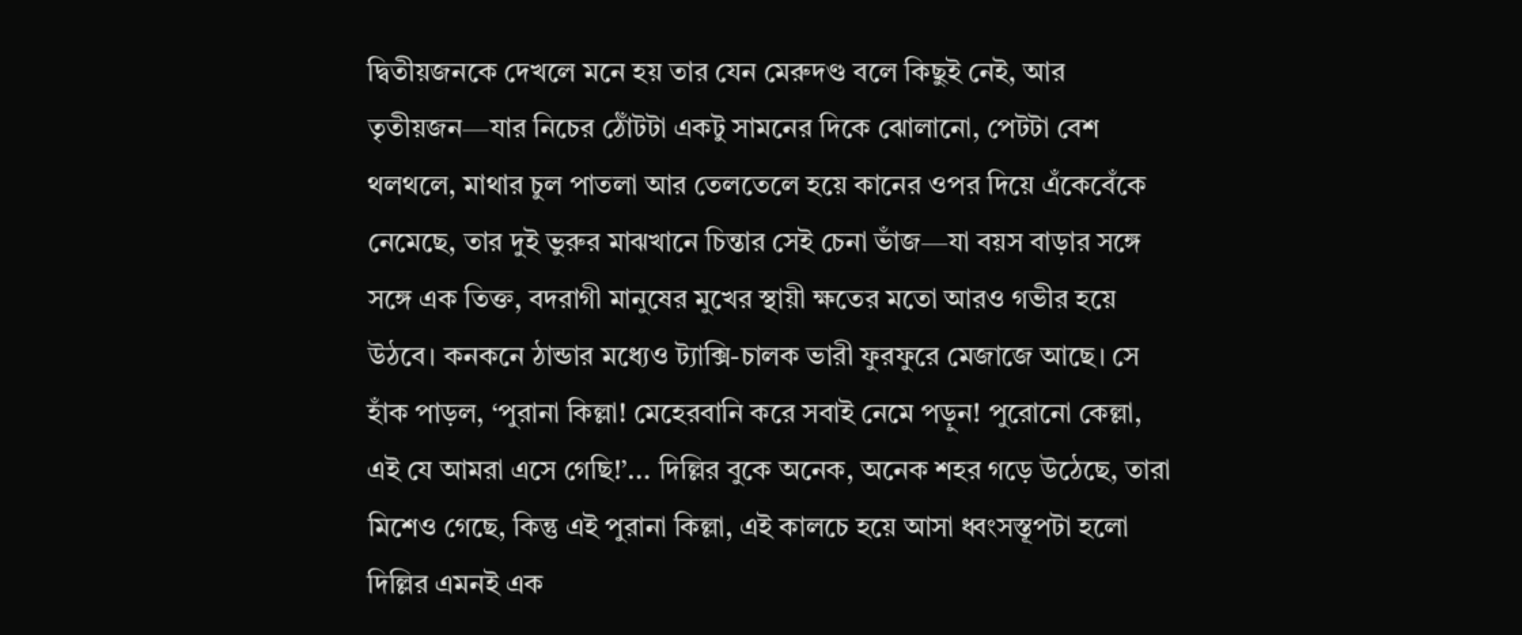দ্বিতীয়জনকে দেখলে মনে হয় তার যেন মেরুদণ্ড বলে কিছুই নেই, আর তৃতীয়জন—যার নিচের ঠোঁটটা একটু সামনের দিকে ঝোলানো, পেটটা বেশ থলথলে, মাথার চুল পাতলা আর তেলতেলে হয়ে কানের ওপর দিয়ে এঁকেবেঁকে নেমেছে, তার দুই ভুরুর মাঝখানে চিন্তার সেই চেনা ভাঁজ—যা বয়স বাড়ার সঙ্গে সঙ্গে এক তিক্ত, বদরাগী মানুষের মুখের স্থায়ী ক্ষতের মতো আরও গভীর হয়ে উঠবে। কনকনে ঠান্ডার মধ্যেও ট্যাক্সি-চালক ভারী ফুরফুরে মেজাজে আছে। সে হাঁক পাড়ল, ‘পুরানা কিল্লা! মেহেরবানি করে সবাই নেমে পড়ুন! পুরোনো কেল্লা, এই যে আমরা এসে গেছি!’... দিল্লির বুকে অনেক, অনেক শহর গড়ে উঠেছে, তারা মিশেও গেছে, কিন্তু এই পুরানা কিল্লা, এই কালচে হয়ে আসা ধ্বংসস্তূপটা হলো দিল্লির এমনই এক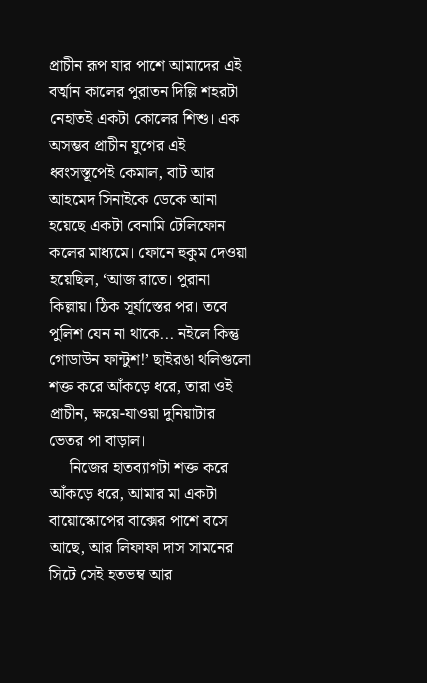প্রাচীন রূপ যার পাশে আমাদের এই বর্ত্মান কালের পুরাতন দিল্লি শহরটা নেহাতই একটা কোলের শিশু। এক অসম্ভব প্রাচীন যুগের এই ধ্বংসস্তূপেই কেমাল, বাট আর আহমেদ সিনাইকে ডেকে আনা হয়েছে একটা বেনামি টেলিফোন কলের মাধ্যমে। ফোনে হুকুম দেওয়া হয়েছিল, ‘আজ রাতে। পুরানা কিল্লায়। ঠিক সূর্যাস্তের পর। তবে পুলিশ যেন না থাকে... নইলে কিন্তু গোডাউন ফান্টুশ!’ ছাইরঙা থলিগুলো শক্ত করে আঁকড়ে ধরে, তারা ওই প্রাচীন, ক্ষয়ে-যাওয়া দুনিয়াটার ভেতর পা বাড়াল।
     নিজের হাতব্যাগটা শক্ত করে আঁকড়ে ধরে, আমার মা একটা বায়োস্কোপের বাক্সের পাশে বসে আছে, আর লিফাফা দাস সামনের সিটে সেই হতভম্ব আর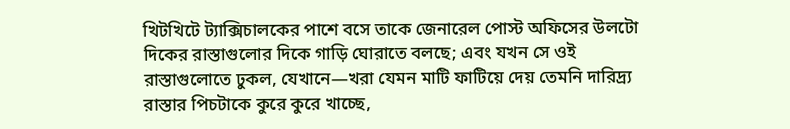খিটখিটে ট্যাক্সিচালকের পাশে বসে তাকে জেনারেল পোস্ট অফিসের উলটো দিকের রাস্তাগুলোর দিকে গাড়ি ঘোরাতে বলছে; এবং যখন সে ওই রাস্তাগুলোতে ঢুকল, যেখানে—খরা যেমন মাটি ফাটিয়ে দেয় তেমনি দারিদ্র্য রাস্তার পিচটাকে কুরে কুরে খাচ্ছে,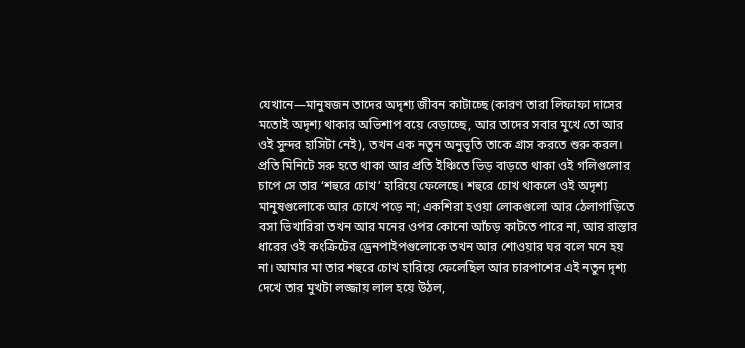যেখানে—মানুষজন তাদের অদৃশ্য জীবন কাটাচ্ছে (কারণ তারা লিফাফা দাসের মতোই অদৃশ্য থাকার অভিশাপ বয়ে বেড়াচ্ছে, আর তাদের সবার মুখে তো আর ওই সুন্দর হাসিটা নেই), তখন এক নতুন অনুভূতি তাকে গ্রাস করতে শুরু করল। প্রতি মিনিটে সরু হতে থাকা আর প্রতি ইঞ্চিতে ভিড় বাড়তে থাকা ওই গলিগুলোর চাপে সে তার ‘শহুরে চোখ’ হারিয়ে ফেলেছে। শহুরে চোখ থাকলে ওই অদৃশ্য মানুষগুলোকে আর চোখে পড়ে না; একশিরা হওয়া লোকগুলো আর ঠেলাগাড়িতে বসা ভিখারিরা তখন আর মনের ওপর কোনো আঁচড় কাটতে পারে না, আর রাস্তার ধারের ওই কংক্রিটের ড্রেনপাইপগুলোকে তখন আর শোওয়ার ঘর বলে মনে হয় না। আমার মা তার শহুরে চোখ হারিয়ে ফেলেছিল আর চারপাশের এই নতুন দৃশ্য দেখে তার মুখটা লজ্জায় লাল হয়ে উঠল,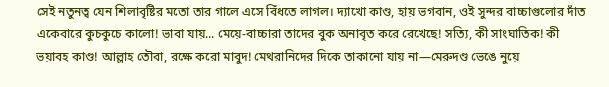সেই নতুনত্ব যেন শিলাবৃষ্টির মতো তার গালে এসে বিঁধতে লাগল। দ্যাখো কাণ্ড, হায় ভগবান, ওই সুন্দর বাচ্চাগুলোর দাঁত একেবারে কুচকুচে কালো! ভাবা যায়... মেয়ে-বাচ্চারা তাদের বুক অনাবৃত করে রেখেছে! সত্যি, কী সাংঘাতিক! কী ভয়াবহ কাণ্ড! আল্লাহ তৌবা, রক্ষে করো মাবুদ! মেথরানিদের দিকে তাকানো যায় না—মেরুদণ্ড ভেঙে নুয়ে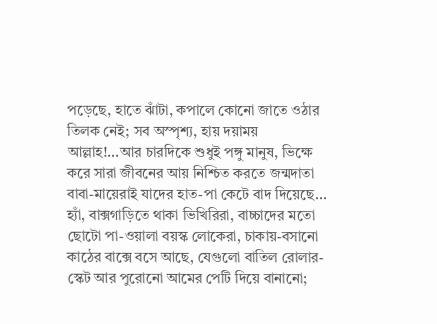পড়েছে, হাতে ঝাঁটা, কপালে কোনো জাতে ওঠার তিলক নেই; সব অস্পৃশ্য, হায় দয়াময় আল্লাহ!...আর চারদিকে শুধুই পঙ্গু মানুষ, ভিক্ষে করে সারা জীবনের আয় নিশ্চিত করতে জন্মদাতা বাবা-মায়েরাই যাদের হাত-পা কেটে বাদ দিয়েছে... হ্যাঁ, বাক্সগাড়িতে থাকা ভিখিরিরা, বাচ্চাদের মতো ছোটো পা-ওয়ালা বয়স্ক লোকেরা, চাকায়-বসানো কাঠের বাক্সে বসে আছে, যেগুলো বাতিল রোলার-স্কেট আর পুরোনো আমের পেটি দিয়ে বানানো;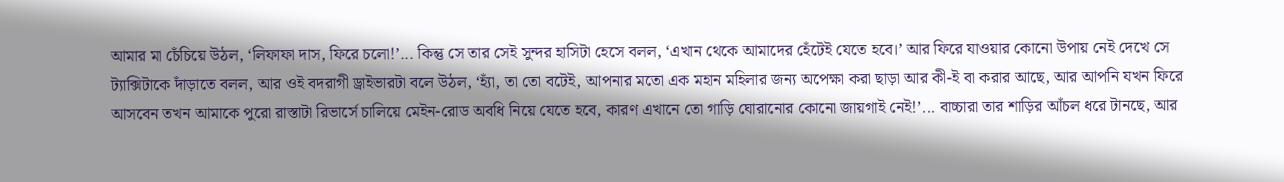আমার মা চেঁচিয়ে উঠল, ‘লিফাফা দাস, ফিরে চলো!’... কিন্তু সে তার সেই সুন্দর হাসিটা হেসে বলল, ‘এখান থেকে আমাদের হেঁটেই যেতে হবে।’ আর ফিরে যাওয়ার কোনো উপায় নেই দেখে সে ট্যাক্সিটাকে দাঁড়াতে বলল, আর ওই বদরাগী ড্রাইভারটা বলে উঠল, ‘হ্যাঁ, তা তো বটেই, আপনার মতো এক মহান মহিলার জন্য অপেক্ষা করা ছাড়া আর কী-ই বা করার আছে, আর আপনি যখন ফিরে আসবেন তখন আমাকে পুরো রাস্তাটা রিভার্সে চালিয়ে মেইন-রোড অবধি নিয়ে যেতে হবে, কারণ এখানে তো গাড়ি ঘোরানোর কোনো জায়গাই নেই!’... বাচ্চারা তার শাড়ির আঁচল ধরে টানছে, আর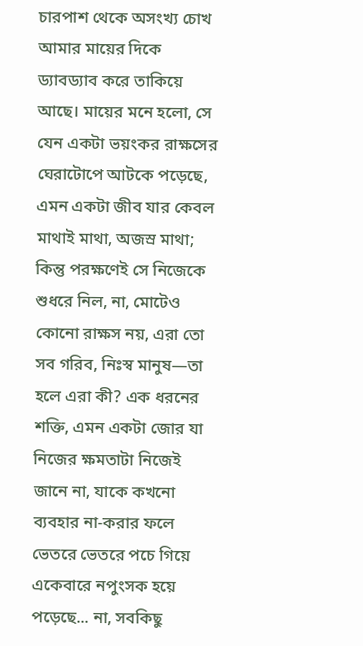চারপাশ থেকে অসংখ্য চোখ আমার মায়ের দিকে ড্যাবড্যাব করে তাকিয়ে আছে। মায়ের মনে হলো, সে যেন একটা ভয়ংকর রাক্ষসের ঘেরাটোপে আটকে পড়েছে, এমন একটা জীব যার কেবল মাথাই মাথা, অজস্র মাথা; কিন্তু পরক্ষণেই সে নিজেকে শুধরে নিল, না, মোটেও কোনো রাক্ষস নয়, এরা তো সব গরিব, নিঃস্ব মানুষ—তা হলে এরা কী? এক ধরনের শক্তি, এমন একটা জোর যা নিজের ক্ষমতাটা নিজেই জানে না, যাকে কখনো ব্যবহার না-করার ফলে ভেতরে ভেতরে পচে গিয়ে একেবারে নপুংসক হয়ে পড়েছে... না, সবকিছু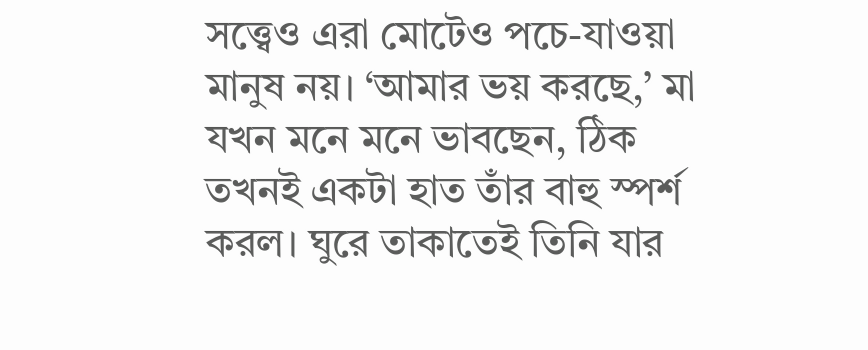সত্ত্বেও এরা মোটেও পচে-যাওয়া মানুষ নয়। ‘আমার ভয় করছে,’ মা যখন মনে মনে ভাবছেন, ঠিক তখনই একটা হাত তাঁর বাহু স্পর্শ করল। ঘুরে তাকাতেই তিনি যার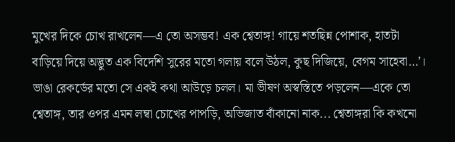মুখের দিকে চোখ রাখলেন—এ তো অসম্ভব! এক শ্বেতাঙ্গ! গায়ে শতছিন্ন পোশাক, হাতটা বাড়িয়ে দিয়ে অদ্ভুত এক বিদেশি সুরের মতো গলায় বলে উঠল, কুছ দিজিয়ে, বেগম সাহেবা…’। ভাঙা রেকর্ডের মতো সে একই কথা আউড়ে চলল। মা ভীষণ অস্বস্তিতে পড়লেন—একে তো শ্বেতাঙ্গ, তার ওপর এমন লম্বা চোখের পাপড়ি, অভিজাত বাঁকানো নাক... শ্বেতাঙ্গরা কি কখনো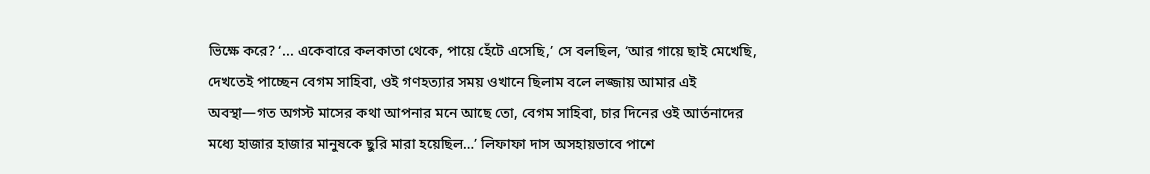ভিক্ষে করে? ‘... একেবারে কলকাতা থেকে, পায়ে হেঁটে এসেছি,’ সে বলছিল, ‘আর গায়ে ছাই মেখেছি, দেখতেই পাচ্ছেন বেগম সাহিবা, ওই গণহত্যার সময় ওখানে ছিলাম বলে লজ্জায় আমার এই অবস্থা—গত অগস্ট মাসের কথা আপনার মনে আছে তো, বেগম সাহিবা, চার দিনের ওই আর্তনাদের মধ্যে হাজার হাজার মানুষকে ছুরি মারা হয়েছিল…’ লিফাফা দাস অসহায়ভাবে পাশে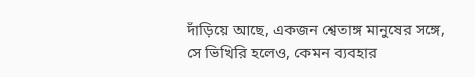দাঁড়িয়ে আছে, একজন শ্বেতাঙ্গ মানুষের সঙ্গে, সে ভিখিরি হলেও, কেমন ব্যবহার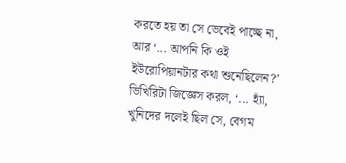করতে হয় তা সে ভেবেই পাচ্ছে না, আর ‘... আপনি কি ওই ইউরোপিয়ানটার কথা শুনেছিলেন?’ ভিখিরিটা জিজ্ঞেস করল, ‘... হ্যাঁ, খুনিদের দলেই ছিল সে, বেগম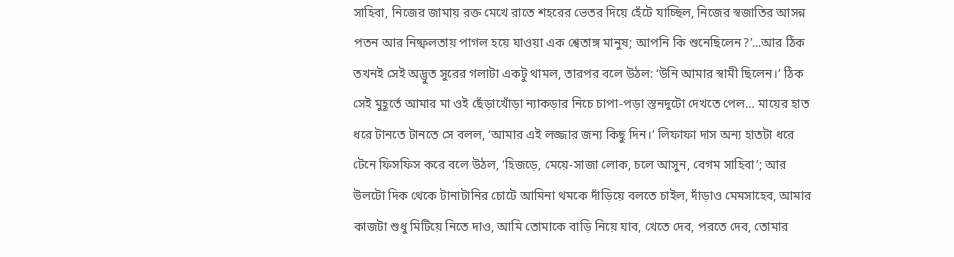সাহিবা, নিজের জামায় রক্ত মেখে রাতে শহরের ভেতর দিয়ে হেঁটে যাচ্ছিল, নিজের স্বজাতির আসন্ন পতন আর নিষ্ফলতায় পাগল হয়ে যাওয়া এক শ্বেতাঙ্গ মানুষ; আপনি কি শুনেছিলেন?’...আর ঠিক তখনই সেই অদ্ভুত সুরের গলাটা একটু থামল, তারপর বলে উঠল: ‘উনি আমার স্বামী ছিলেন।’ ঠিক সেই মুহূর্তে আমার মা ওই ছেঁড়াখোঁড়া ন্যাকড়ার নিচে চাপা-পড়া স্তনদুটো দেখতে পেল… মায়ের হাত ধরে টানতে টানতে সে বলল, ‘আমার এই লজ্জার জন্য কিছু দিন।’ লিফাফা দাস অন্য হাতটা ধরে টেনে ফিসফিস করে বলে উঠল, ‘হিজড়ে, মেয়ে-সাজা লোক, চলে আসুন, বেগম সাহিবা’; আর উলটো দিক থেকে টানাটানির চোটে আমিনা থমকে দাঁড়িয়ে বলতে চাইল, দাঁড়াও মেমসাহেব, আমার কাজটা শুধু মিটিয়ে নিতে দাও, আমি তোমাকে বাড়ি নিয়ে যাব, খেতে দেব, পরতে দেব, তোমার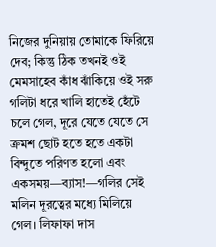নিজের দুনিয়ায় তোমাকে ফিরিয়ে দেব; কিন্তু ঠিক তখনই ওই মেমসাহেব কাঁধ ঝাঁকিয়ে ওই সরু গলিটা ধরে খালি হাতেই হেঁটে চলে গেল, দূরে যেতে যেতে সে ক্রমশ ছোট হতে হতে একটা বিন্দুতে পরিণত হলো এবং একসময়—ব্যাস!—গলির সেই মলিন দূরত্বের মধ্যে মিলিয়ে গেল। লিফাফা দাস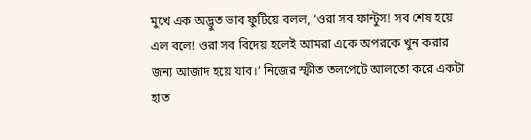মুখে এক অদ্ভুত ভাব ফুটিয়ে বলল, ‘ওরা সব ফান্টুস! সব শেষ হয়ে এল বলে! ওরা সব বিদেয় হলেই আমরা একে অপরকে খুন করার জন্য আজাদ হয়ে যাব।’ নিজের স্ফীত তলপেটে আলতো করে একটা হাত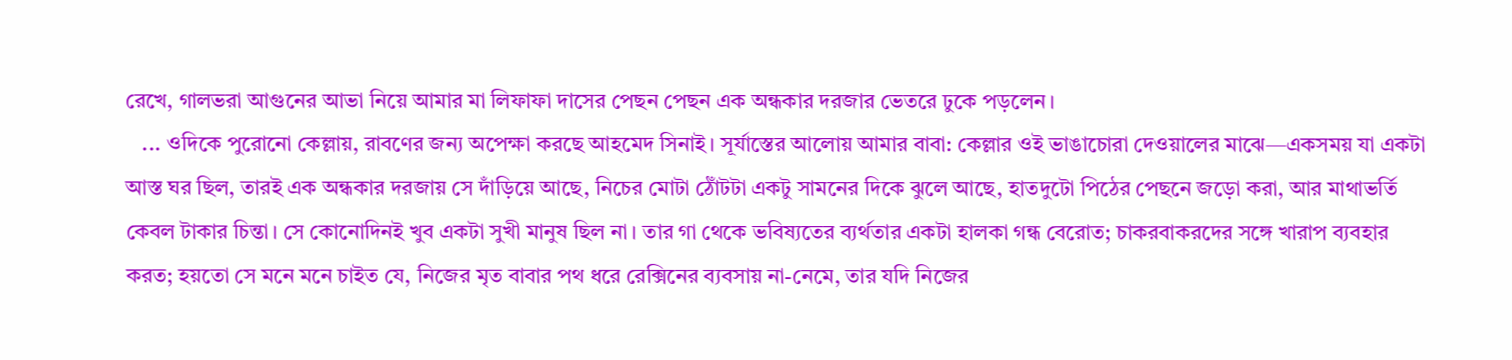রেখে, গালভরা আগুনের আভা নিয়ে আমার মা লিফাফা দাসের পেছন পেছন এক অন্ধকার দরজার ভেতরে ঢুকে পড়লেন।
   ... ওদিকে পুরোনো কেল্লায়, রাবণের জন্য অপেক্ষা করছে আহমেদ সিনাই। সূর্যাস্তের আলোয় আমার বাবা: কেল্লার ওই ভাঙাচোরা দেওয়ালের মাঝে—একসময় যা একটা আস্ত ঘর ছিল, তারই এক অন্ধকার দরজায় সে দাঁড়িয়ে আছে, নিচের মোটা ঠোঁটটা একটু সামনের দিকে ঝুলে আছে, হাতদুটো পিঠের পেছনে জড়ো করা, আর মাথাভর্তি কেবল টাকার চিন্তা। সে কোনোদিনই খুব একটা সুখী মানুষ ছিল না। তার গা থেকে ভবিষ্যতের ব্যর্থতার একটা হালকা গন্ধ বেরোত; চাকরবাকরদের সঙ্গে খারাপ ব্যবহার করত; হয়তো সে মনে মনে চাইত যে, নিজের মৃত বাবার পথ ধরে রেক্সিনের ব্যবসায় না-নেমে, তার যদি নিজের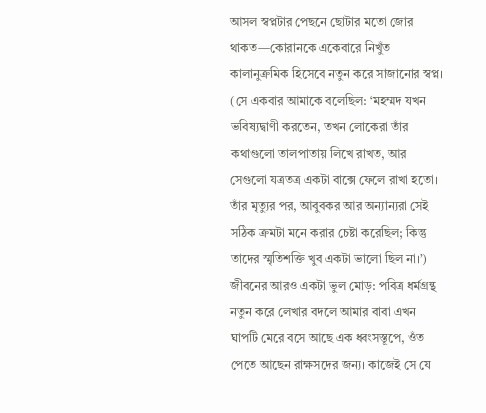আসল স্বপ্নটার পেছনে ছোটার মতো জোর থাকত—কোরানকে একেবারে নিখুঁত কালানুক্রমিক হিসেবে নতুন করে সাজানোর স্বপ্ন। (সে একবার আমাকে বলেছিল: ‘মহম্মদ যখন ভবিষ্যদ্বাণী করতেন, তখন লোকেরা তাঁর কথাগুলো তালপাতায় লিখে রাখত, আর সেগুলো যত্রতত্র একটা বাক্সে ফেলে রাখা হতো। তাঁর মৃত্যুর পর, আবুবকর আর অন্যান্যরা সেই সঠিক ক্রমটা মনে করার চেষ্টা করেছিল; কিন্তু তাদের স্মৃতিশক্তি খুব একটা ভালো ছিল না।’) জীবনের আরও একটা ভুল মোড়: পবিত্র ধর্মগ্রন্থ নতুন করে লেখার বদলে আমার বাবা এখন ঘাপটি মেরে বসে আছে এক ধ্বংসস্তূপে, ওঁত পেতে আছেন রাক্ষসদের জন্য। কাজেই সে যে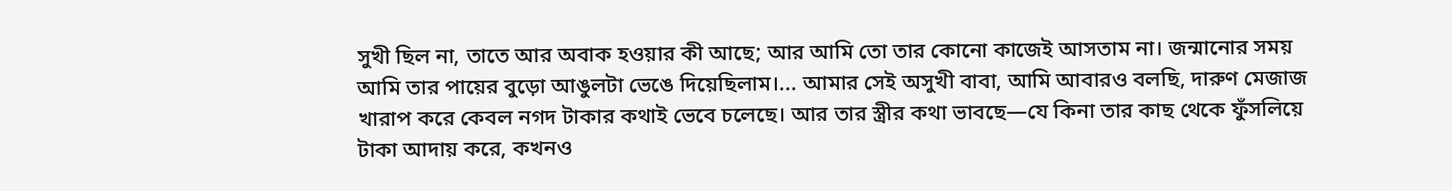সুখী ছিল না, তাতে আর অবাক হওয়ার কী আছে; আর আমি তো তার কোনো কাজেই আসতাম না। জন্মানোর সময় আমি তার পায়ের বুড়ো আঙুলটা ভেঙে দিয়েছিলাম।... আমার সেই অসুখী বাবা, আমি আবারও বলছি, দারুণ মেজাজ খারাপ করে কেবল নগদ টাকার কথাই ভেবে চলেছে। আর তার স্ত্রীর কথা ভাবছে—যে কিনা তার কাছ থেকে ফুঁসলিয়ে টাকা আদায় করে, কখনও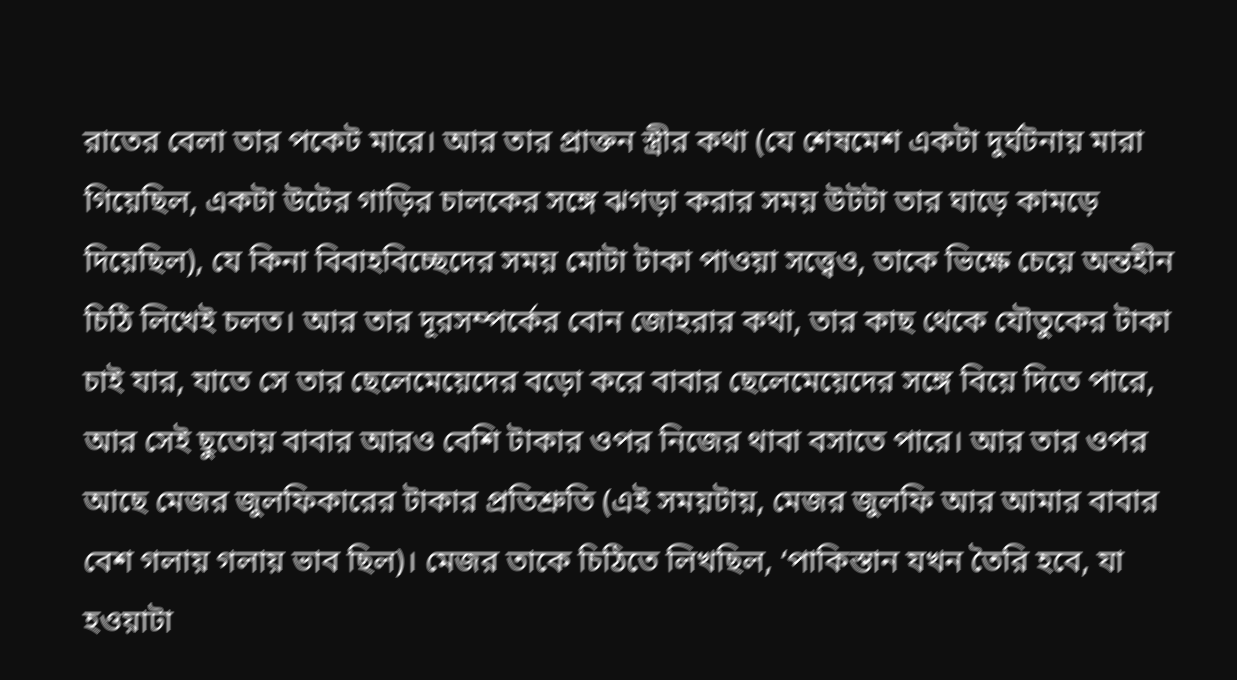রাতের বেলা তার পকেট মারে। আর তার প্রাক্তন স্ত্রীর কথা (যে শেষমেশ একটা দুর্ঘটনায় মারা গিয়েছিল, একটা উটের গাড়ির চালকের সঙ্গে ঝগড়া করার সময় উটটা তার ঘাড়ে কামড়ে দিয়েছিল), যে কিনা বিবাহবিচ্ছেদের সময় মোটা টাকা পাওয়া সত্ত্বেও, তাকে ভিক্ষে চেয়ে অন্তহীন চিঠি লিখেই চলত। আর তার দূরসম্পর্কের বোন জোহরার কথা, তার কাছ থেকে যৌতুকের টাকা চাই যার, যাতে সে তার ছেলেমেয়েদের বড়ো করে বাবার ছেলেমেয়েদের সঙ্গে বিয়ে দিতে পারে, আর সেই ছুতোয় বাবার আরও বেশি টাকার ওপর নিজের থাবা বসাতে পারে। আর তার ওপর আছে মেজর জুলফিকারের টাকার প্রতিশ্রুতি (এই সময়টায়, মেজর জুলফি আর আমার বাবার বেশ গলায় গলায় ভাব ছিল)। মেজর তাকে চিঠিতে লিখছিল, ‘পাকিস্তান যখন তৈরি হবে, যা হওয়াটা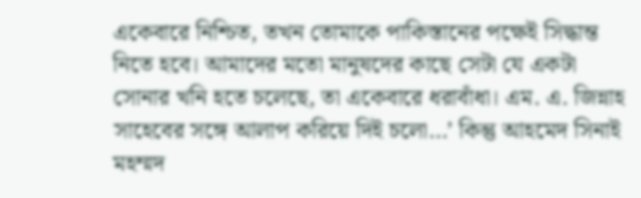একেবারে নিশ্চিত, তখন তোমাকে পাকিস্তানের পক্ষেই সিদ্ধান্ত নিতে হবে। আমাদের মতো মানুষদের কাছে সেটা যে একটা সোনার খনি হতে চলেছে, তা একেবারে ধরাবাঁধা। এম. এ. জিন্নাহ সাহেবের সঙ্গে আলাপ করিয়ে দিই চলো…’ কিন্তু আহমেদ সিনাই মহম্মদ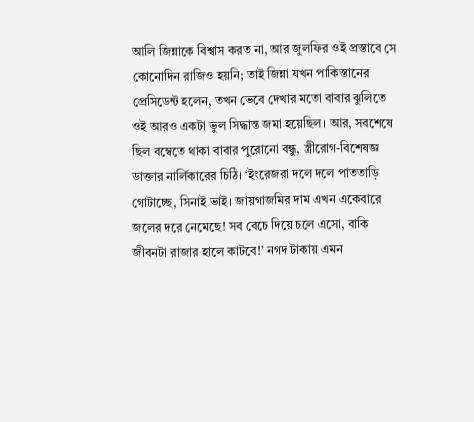আলি জিন্নাকে বিশ্বাস করত না, আর জুলফির ওই প্রস্তাবে সে কোনোদিন রাজিও হয়নি; তাই জিন্না যখন পাকিস্তানের প্রেসিডেন্ট হলেন, তখন ভেবে দেখার মতো বাবার ঝুলিতে ওই আরও একটা ভুল সিদ্ধান্ত জমা হয়েছিল। আর, সবশেষে ছিল বম্বেতে থাকা বাবার পুরোনো বন্ধু, স্ত্রীরোগ-বিশেষজ্ঞ ডাক্তার নার্লিকারের চিঠি। ‘ইংরেজরা দলে দলে পাততাড়ি গোটাচ্ছে, সিনাই ভাই। জায়গাজমির দাম এখন একেবারে জলের দরে নেমেছে! সব বেচে দিয়ে চলে এসো, বাকি জীবনটা রাজার হালে কাটবে!’ নগদ টাকায় এমন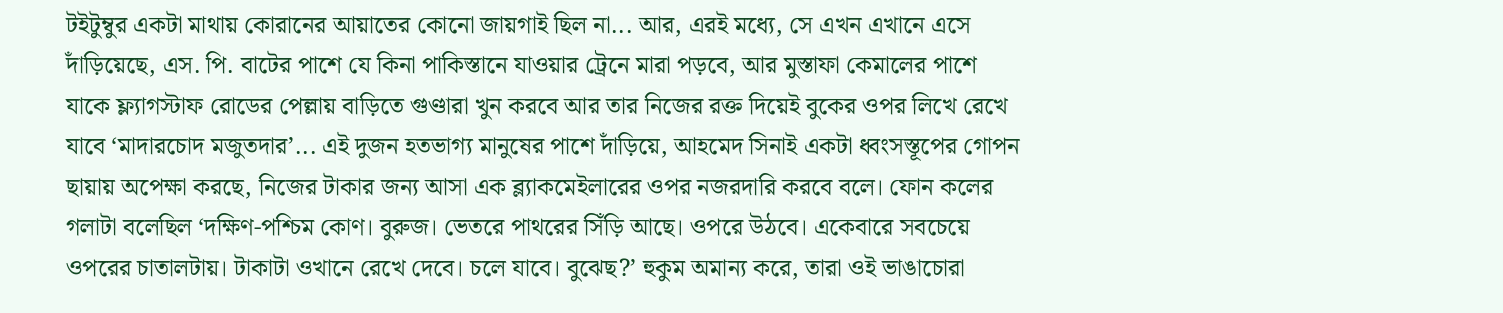টইটুম্বুর একটা মাথায় কোরানের আয়াতের কোনো জায়গাই ছিল না... আর, এরই মধ্যে, সে এখন এখানে এসে দাঁড়িয়েছে, এস. পি. বাটের পাশে যে কিনা পাকিস্তানে যাওয়ার ট্রেনে মারা পড়বে, আর মুস্তাফা কেমালের পাশে যাকে ফ্ল্যাগস্টাফ রোডের পেল্লায় বাড়িতে গুণ্ডারা খুন করবে আর তার নিজের রক্ত দিয়েই বুকের ওপর লিখে রেখে যাবে ‘মাদারচোদ মজুতদার’... এই দুজন হতভাগ্য মানুষের পাশে দাঁড়িয়ে, আহমেদ সিনাই একটা ধ্বংসস্তূপের গোপন ছায়ায় অপেক্ষা করছে, নিজের টাকার জন্য আসা এক ব্ল্যাকমেইলারের ওপর নজরদারি করবে বলে। ফোন কলের গলাটা বলেছিল ‘দক্ষিণ-পশ্চিম কোণ। বুরুজ। ভেতরে পাথরের সিঁড়ি আছে। ওপরে উঠবে। একেবারে সবচেয়ে ওপরের চাতালটায়। টাকাটা ওখানে রেখে দেবে। চলে যাবে। বুঝেছ?’ হুকুম অমান্য করে, তারা ওই ভাঙাচোরা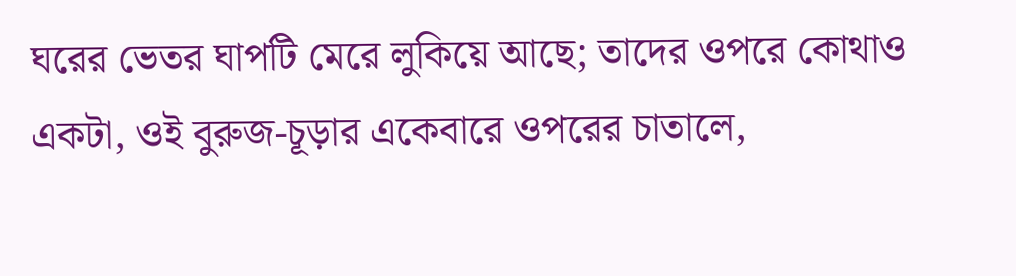ঘরের ভেতর ঘাপটি মেরে লুকিয়ে আছে; তাদের ওপরে কোথাও একটা, ওই বুরুজ-চূড়ার একেবারে ওপরের চাতালে,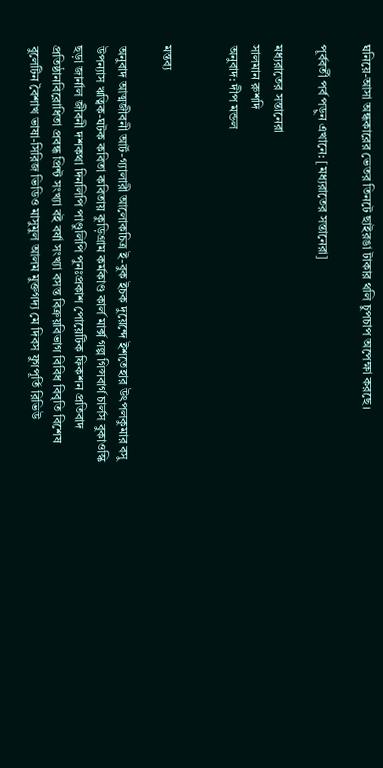ঘনিয়ে-আসা অন্ধকারের ভেতর তিনটে ছাইরঙা টাকার থলি চুপচাপ অপেক্ষা করছে।

পূর্ববর্তী পর্ব পড়ুন এখানে: [মধ্যরাতের সন্তানেরা]

মধ্যরাতের সন্তানেরা
সালমান রুশদি
অনুবাদ: দীপ মন্ডল


মন্তব্য

অনুবাদ আত্মজীবনী আর্ট-গ্যালারী আলোকচিত্র ই-বুক ইচক দুয়েন্দে ইশতেহার উৎপলকুমার বসু উপন্যাস ঋত্বিক-ঘটক কবিতা কবিতায় কুড়িগ্রাম কর্মকাণ্ড কার্ল মার্ক্স গল্প গিন্সবার্গ চার্লস বুকাওস্কি ছড়া জার্নাল জীবনী দশকথা দিনলিপি পাণ্ডুলিপি পুনঃপ্রকাশ পোয়েটিক ফিকশন প্রতিবাদ প্রতিষ্ঠানবিরোধিতা প্রবন্ধ প্রিন্ট সংখ্যা বই বর্ষা সংখ্যা বসন্ত বিক্রয়বিভাগ বিবিধ বিবৃতি বিশেষ বুলেটিন বৈশাখ ভাষা-সিরিজ ভিডিও মাসুমুল আলম মুক্তগদ্য মে দিবস যুগপূর্তি রিভিউ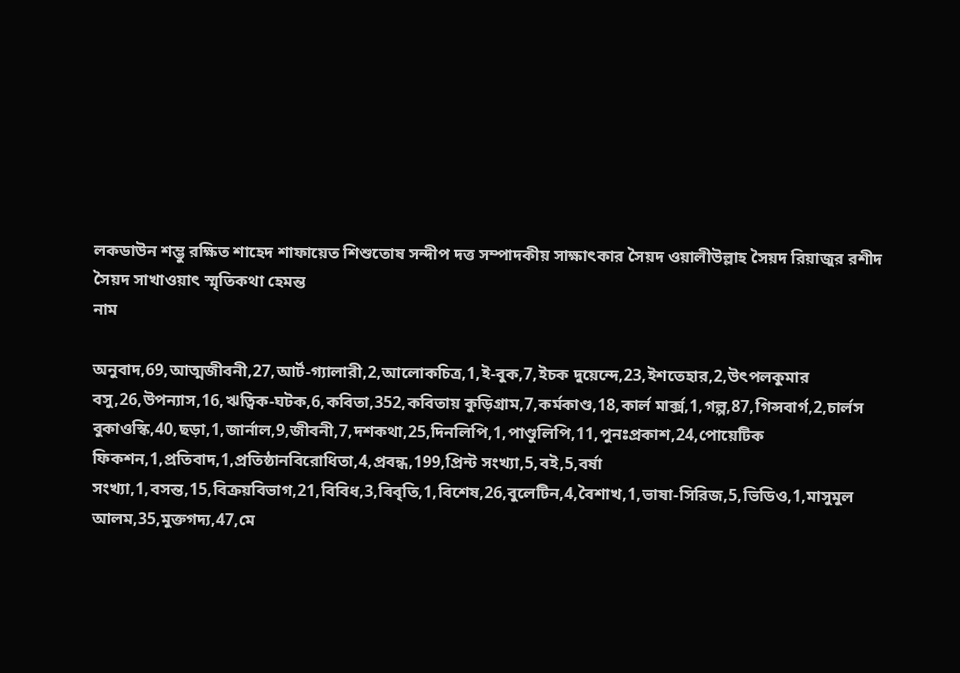লকডাউন শম্ভু রক্ষিত শাহেদ শাফায়েত শিশুতোষ সন্দীপ দত্ত সম্পাদকীয় সাক্ষাৎকার সৈয়দ ওয়ালীউল্লাহ সৈয়দ রিয়াজুর রশীদ সৈয়দ সাখাওয়াৎ স্মৃতিকথা হেমন্ত
নাম

অনুবাদ,69,আত্মজীবনী,27,আর্ট-গ্যালারী,2,আলোকচিত্র,1,ই-বুক,7,ইচক দুয়েন্দে,23,ইশতেহার,2,উৎপলকুমার বসু,26,উপন্যাস,16,ঋত্বিক-ঘটক,6,কবিতা,352,কবিতায় কুড়িগ্রাম,7,কর্মকাণ্ড,18,কার্ল মার্ক্স,1,গল্প,87,গিন্সবার্গ,2,চার্লস বুকাওস্কি,40,ছড়া,1,জার্নাল,9,জীবনী,7,দশকথা,25,দিনলিপি,1,পাণ্ডুলিপি,11,পুনঃপ্রকাশ,24,পোয়েটিক ফিকশন,1,প্রতিবাদ,1,প্রতিষ্ঠানবিরোধিতা,4,প্রবন্ধ,199,প্রিন্ট সংখ্যা,5,বই,5,বর্ষা সংখ্যা,1,বসন্ত,15,বিক্রয়বিভাগ,21,বিবিধ,3,বিবৃতি,1,বিশেষ,26,বুলেটিন,4,বৈশাখ,1,ভাষা-সিরিজ,5,ভিডিও,1,মাসুমুল আলম,35,মুক্তগদ্য,47,মে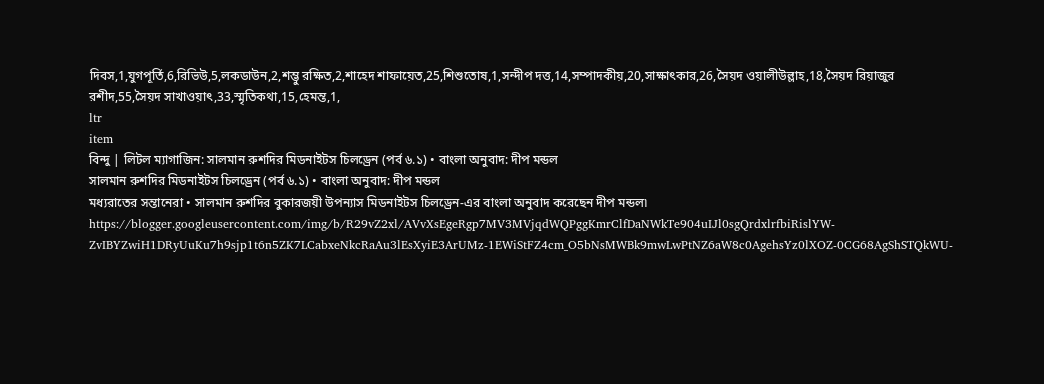দিবস,1,যুগপূর্তি,6,রিভিউ,5,লকডাউন,2,শম্ভু রক্ষিত,2,শাহেদ শাফায়েত,25,শিশুতোষ,1,সন্দীপ দত্ত,14,সম্পাদকীয়,20,সাক্ষাৎকার,26,সৈয়দ ওয়ালীউল্লাহ,18,সৈয়দ রিয়াজুর রশীদ,55,সৈয়দ সাখাওয়াৎ,33,স্মৃতিকথা,15,হেমন্ত,1,
ltr
item
বিন্দু | লিটল ম্যাগাজিন: সালমান রুশদির মিডনাইটস চিলড্রেন (পর্ব ৬.১) • বাংলা অনুবাদ: দীপ মন্ডল
সালমান রুশদির মিডনাইটস চিলড্রেন (পর্ব ৬.১) • বাংলা অনুবাদ: দীপ মন্ডল
মধ্যরাতের সন্তানেরা • সালমান রুশদির বুকারজয়ী উপন্যাস মিডনাইটস চিলড্রেন-এর বাংলা অনুবাদ করেছেন দীপ মন্ডল৷
https://blogger.googleusercontent.com/img/b/R29vZ2xl/AVvXsEgeRgp7MV3MVjqdWQPggKmrClfDaNWkTe904uIJl0sgQrdxlrfbiRislYW-ZvIBYZwiH1DRyUuKu7h9sjp1t6n5ZK7LCabxeNkcRaAu3lEsXyiE3ArUMz-1EWiStFZ4cm_O5bNsMWBk9mwLwPtNZ6aW8c0AgehsYz0lXOZ-0CG68AgShSTQkWU-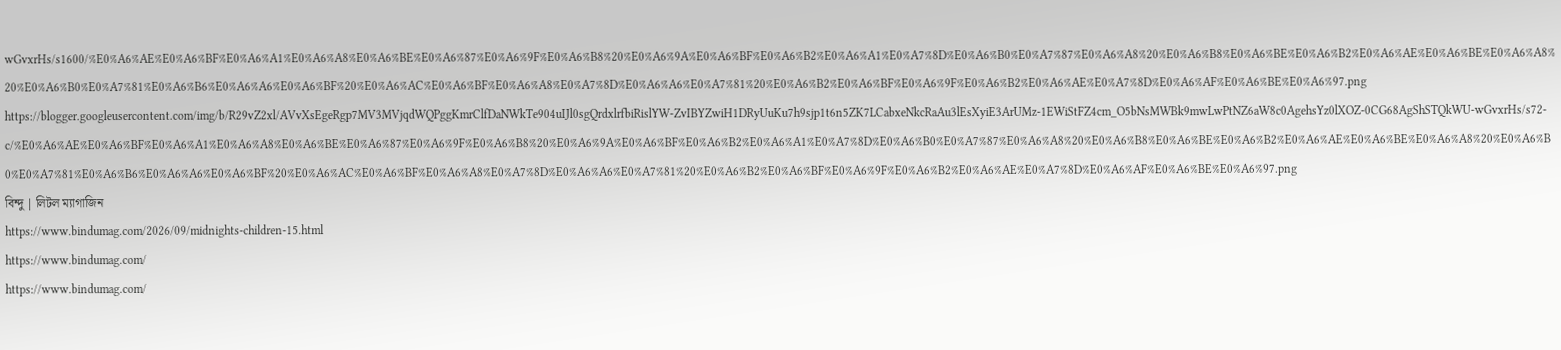wGvxrHs/s1600/%E0%A6%AE%E0%A6%BF%E0%A6%A1%E0%A6%A8%E0%A6%BE%E0%A6%87%E0%A6%9F%E0%A6%B8%20%E0%A6%9A%E0%A6%BF%E0%A6%B2%E0%A6%A1%E0%A7%8D%E0%A6%B0%E0%A7%87%E0%A6%A8%20%E0%A6%B8%E0%A6%BE%E0%A6%B2%E0%A6%AE%E0%A6%BE%E0%A6%A8%20%E0%A6%B0%E0%A7%81%E0%A6%B6%E0%A6%A6%E0%A6%BF%20%E0%A6%AC%E0%A6%BF%E0%A6%A8%E0%A7%8D%E0%A6%A6%E0%A7%81%20%E0%A6%B2%E0%A6%BF%E0%A6%9F%E0%A6%B2%E0%A6%AE%E0%A7%8D%E0%A6%AF%E0%A6%BE%E0%A6%97.png
https://blogger.googleusercontent.com/img/b/R29vZ2xl/AVvXsEgeRgp7MV3MVjqdWQPggKmrClfDaNWkTe904uIJl0sgQrdxlrfbiRislYW-ZvIBYZwiH1DRyUuKu7h9sjp1t6n5ZK7LCabxeNkcRaAu3lEsXyiE3ArUMz-1EWiStFZ4cm_O5bNsMWBk9mwLwPtNZ6aW8c0AgehsYz0lXOZ-0CG68AgShSTQkWU-wGvxrHs/s72-c/%E0%A6%AE%E0%A6%BF%E0%A6%A1%E0%A6%A8%E0%A6%BE%E0%A6%87%E0%A6%9F%E0%A6%B8%20%E0%A6%9A%E0%A6%BF%E0%A6%B2%E0%A6%A1%E0%A7%8D%E0%A6%B0%E0%A7%87%E0%A6%A8%20%E0%A6%B8%E0%A6%BE%E0%A6%B2%E0%A6%AE%E0%A6%BE%E0%A6%A8%20%E0%A6%B0%E0%A7%81%E0%A6%B6%E0%A6%A6%E0%A6%BF%20%E0%A6%AC%E0%A6%BF%E0%A6%A8%E0%A7%8D%E0%A6%A6%E0%A7%81%20%E0%A6%B2%E0%A6%BF%E0%A6%9F%E0%A6%B2%E0%A6%AE%E0%A7%8D%E0%A6%AF%E0%A6%BE%E0%A6%97.png
বিন্দু | লিটল ম্যাগাজিন
https://www.bindumag.com/2026/09/midnights-children-15.html
https://www.bindumag.com/
https://www.bindumag.com/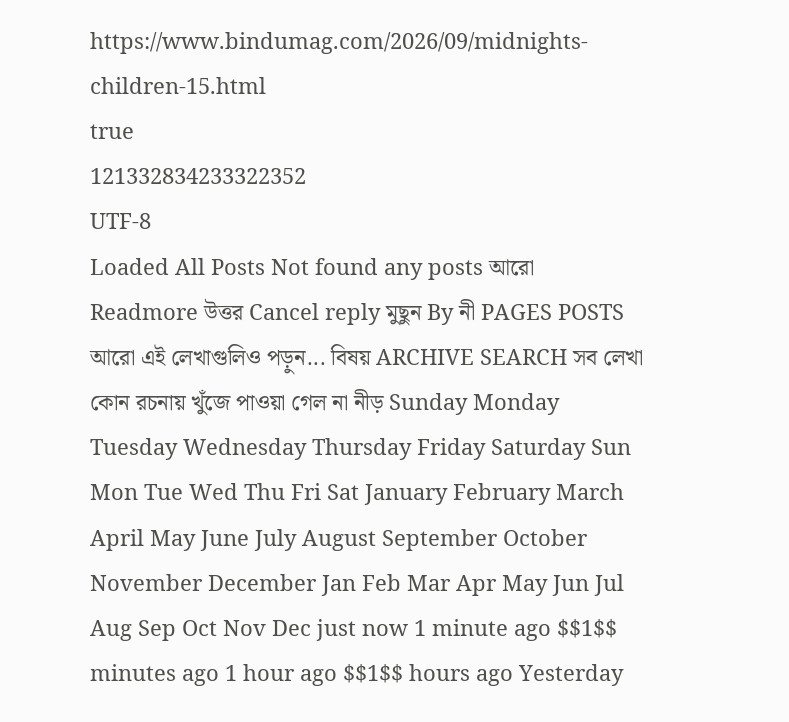https://www.bindumag.com/2026/09/midnights-children-15.html
true
121332834233322352
UTF-8
Loaded All Posts Not found any posts আরো Readmore উত্তর Cancel reply মুছুন By নী PAGES POSTS আরো এই লেখাগুলিও পড়ুন... বিষয় ARCHIVE SEARCH সব লেখা কোন রচনায় খুঁজে পাওয়া গেল না নীড় Sunday Monday Tuesday Wednesday Thursday Friday Saturday Sun Mon Tue Wed Thu Fri Sat January February March April May June July August September October November December Jan Feb Mar Apr May Jun Jul Aug Sep Oct Nov Dec just now 1 minute ago $$1$$ minutes ago 1 hour ago $$1$$ hours ago Yesterday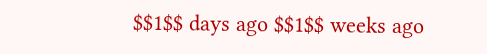$$1$$ days ago $$1$$ weeks ago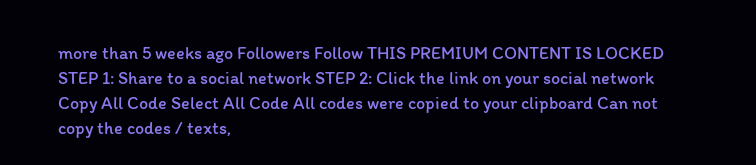more than 5 weeks ago Followers Follow THIS PREMIUM CONTENT IS LOCKED STEP 1: Share to a social network STEP 2: Click the link on your social network Copy All Code Select All Code All codes were copied to your clipboard Can not copy the codes / texts,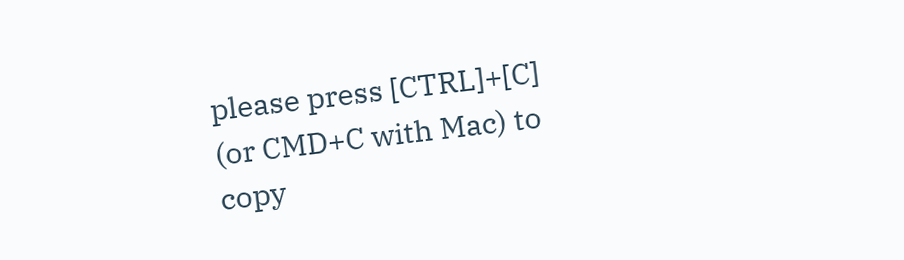please press [CTRL]+[C] (or CMD+C with Mac) to copy